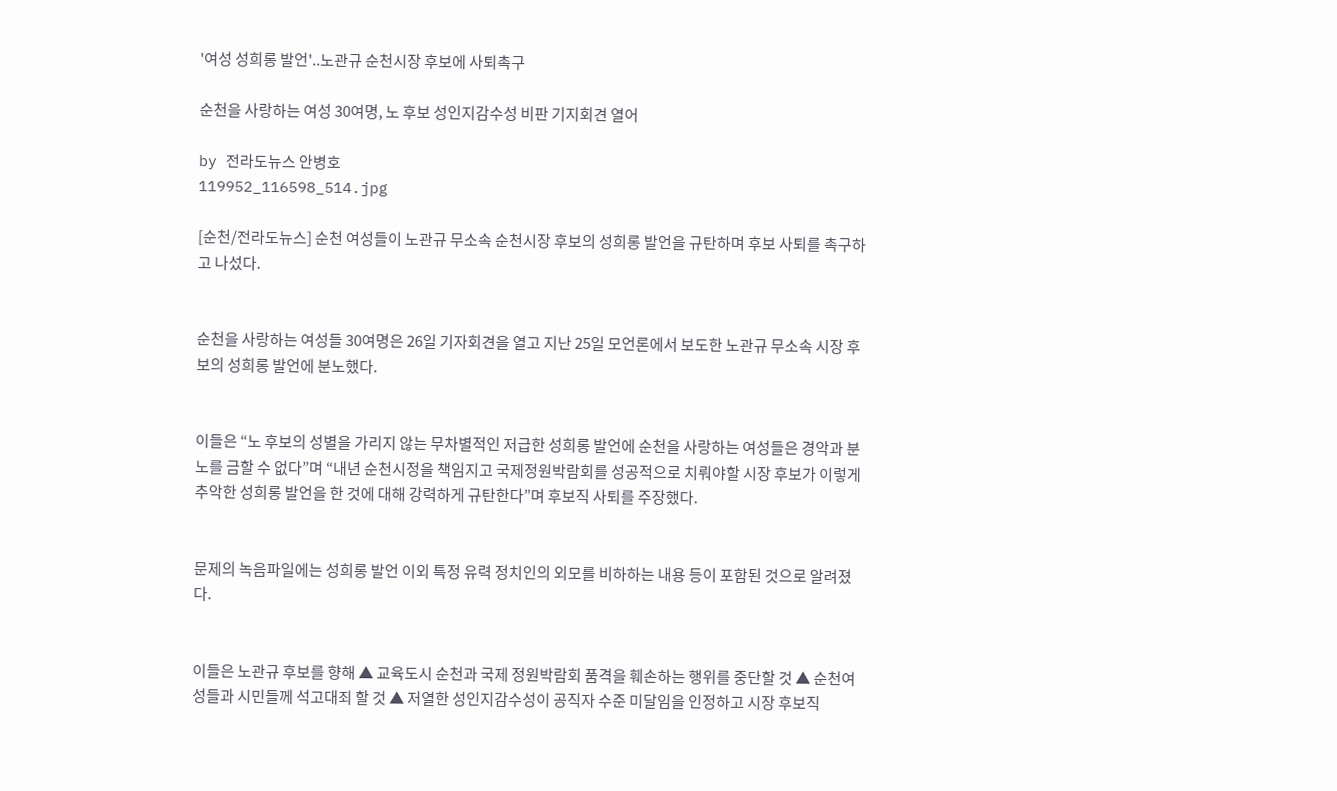'여성 성희롱 발언'..노관규 순천시장 후보에 사퇴촉구

순천을 사랑하는 여성 30여명, 노 후보 성인지감수성 비판 기지회견 열어

by 전라도뉴스 안병호
119952_116598_514.jpg

[순천/전라도뉴스] 순천 여성들이 노관규 무소속 순천시장 후보의 성희롱 발언을 규탄하며 후보 사퇴를 촉구하고 나섰다.


순천을 사랑하는 여성들 30여명은 26일 기자회견을 열고 지난 25일 모언론에서 보도한 노관규 무소속 시장 후보의 성희롱 발언에 분노했다.


이들은 “노 후보의 성별을 가리지 않는 무차별적인 저급한 성희롱 발언에 순천을 사랑하는 여성들은 경악과 분노를 금할 수 없다”며 “내년 순천시정을 책임지고 국제정원박람회를 성공적으로 치뤄야할 시장 후보가 이렇게 추악한 성희롱 발언을 한 것에 대해 강력하게 규탄한다”며 후보직 사퇴를 주장했다.


문제의 녹음파일에는 성희롱 발언 이외 특정 유력 정치인의 외모를 비하하는 내용 등이 포함된 것으로 알려졌다.


이들은 노관규 후보를 향해 ▲ 교육도시 순천과 국제 정원박람회 품격을 훼손하는 행위를 중단할 것 ▲ 순천여성들과 시민들께 석고대죄 할 것 ▲ 저열한 성인지감수성이 공직자 수준 미달임을 인정하고 시장 후보직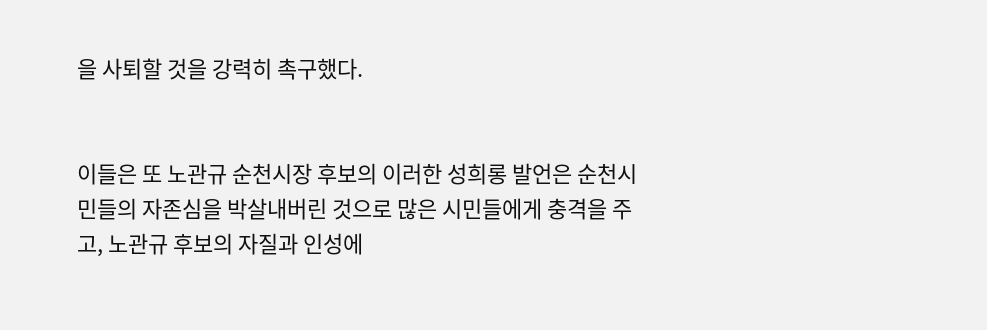을 사퇴할 것을 강력히 촉구했다.


이들은 또 노관규 순천시장 후보의 이러한 성희롱 발언은 순천시민들의 자존심을 박살내버린 것으로 많은 시민들에게 충격을 주고, 노관규 후보의 자질과 인성에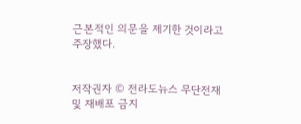근본적인 의문을 제기한 것이라고 주장했다.


저작권자 © 전라도뉴스 무단전재 및 재배포 금지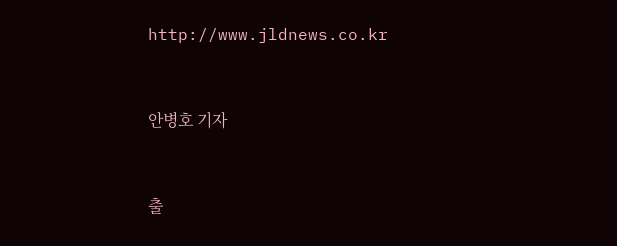http://www.jldnews.co.kr



안병호 기자



출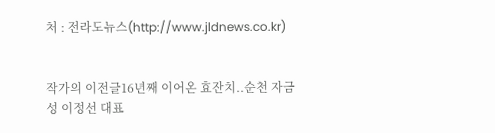처 : 전라도뉴스(http://www.jldnews.co.kr)


작가의 이전글16년째 이어온 효잔치..순천 자금성 이정선 대표